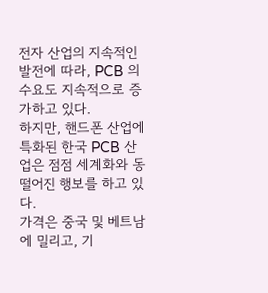전자 산업의 지속적인 발전에 따라, PCB 의 수요도 지속적으로 증가하고 있다.
하지만, 핸드폰 산업에 특화된 한국 PCB 산업은 점점 세계화와 동 떨어진 행보를 하고 있다.
가격은 중국 및 베트남에 밀리고, 기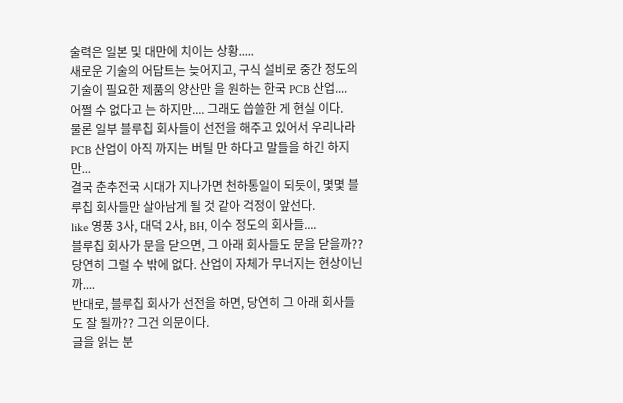술력은 일본 및 대만에 치이는 상황.....
새로운 기술의 어답트는 늦어지고, 구식 설비로 중간 정도의 기술이 필요한 제품의 양산만 을 원하는 한국 PCB 산업....
어쩔 수 없다고 는 하지만.... 그래도 씁쓸한 게 현실 이다.
물론 일부 블루칩 회사들이 선전을 해주고 있어서 우리나라 PCB 산업이 아직 까지는 버틸 만 하다고 말들을 하긴 하지만...
결국 춘추전국 시대가 지나가면 천하통일이 되듯이, 몇몇 블루칩 회사들만 살아남게 될 것 같아 걱정이 앞선다.
like 영풍 3사, 대덕 2사, BH, 이수 정도의 회사들....
블루칩 회사가 문을 닫으면, 그 아래 회사들도 문을 닫을까?? 당연히 그럴 수 밖에 없다. 산업이 자체가 무너지는 현상이닌까....
반대로, 블루칩 회사가 선전을 하면, 당연히 그 아래 회사들도 잘 될까?? 그건 의문이다.
글을 읽는 분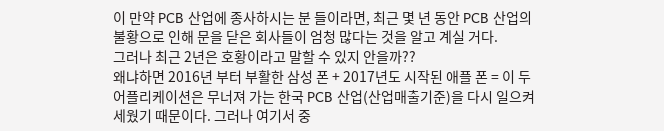이 만약 PCB 산업에 종사하시는 분 들이라면, 최근 몇 년 동안 PCB 산업의 불황으로 인해 문을 닫은 회사들이 엄청 많다는 것을 알고 계실 거다.
그러나 최근 2년은 호황이라고 말할 수 있지 안을까??
왜냐하면 2016년 부터 부활한 삼성 폰 + 2017년도 시작된 애플 폰 = 이 두 어플리케이션은 무너져 가는 한국 PCB 산업(산업매출기준)을 다시 일으켜 세웠기 때문이다. 그러나 여기서 중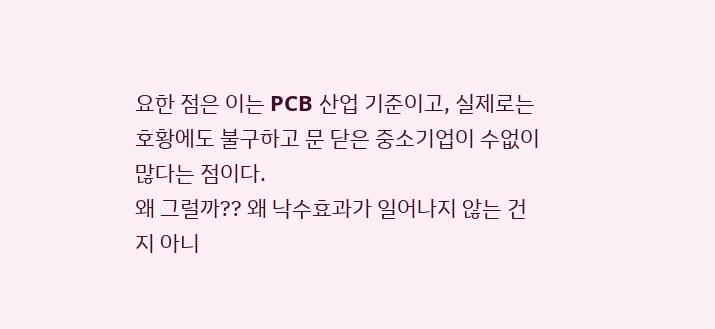요한 점은 이는 PCB 산업 기준이고, 실제로는 호황에도 불구하고 문 닫은 중소기업이 수없이 많다는 점이다.
왜 그럴까?? 왜 낙수효과가 일어나지 않는 건지 아니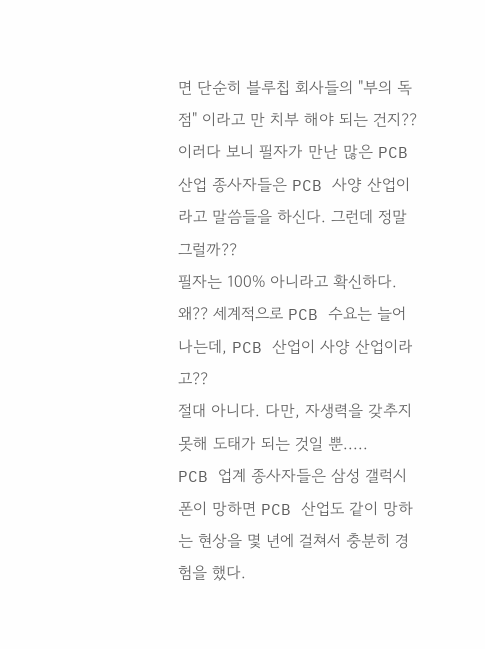면 단순히 블루칩 회사들의 "부의 독점" 이라고 만 치부 해야 되는 건지??
이러다 보니 필자가 만난 많은 PCB 산업 종사자들은 PCB 사양 산업이라고 말씀들을 하신다. 그런데 정말 그럴까??
필자는 100% 아니라고 확신하다.
왜?? 세계적으로 PCB 수요는 늘어나는데, PCB 산업이 사양 산업이라고??
절대 아니다. 다만, 자생력을 갖추지 못해 도태가 되는 것일 뿐.....
PCB 업계 종사자들은 삼성 갤럭시 폰이 망하면 PCB 산업도 같이 망하는 현상을 몇 년에 걸쳐서 충분히 경험을 했다.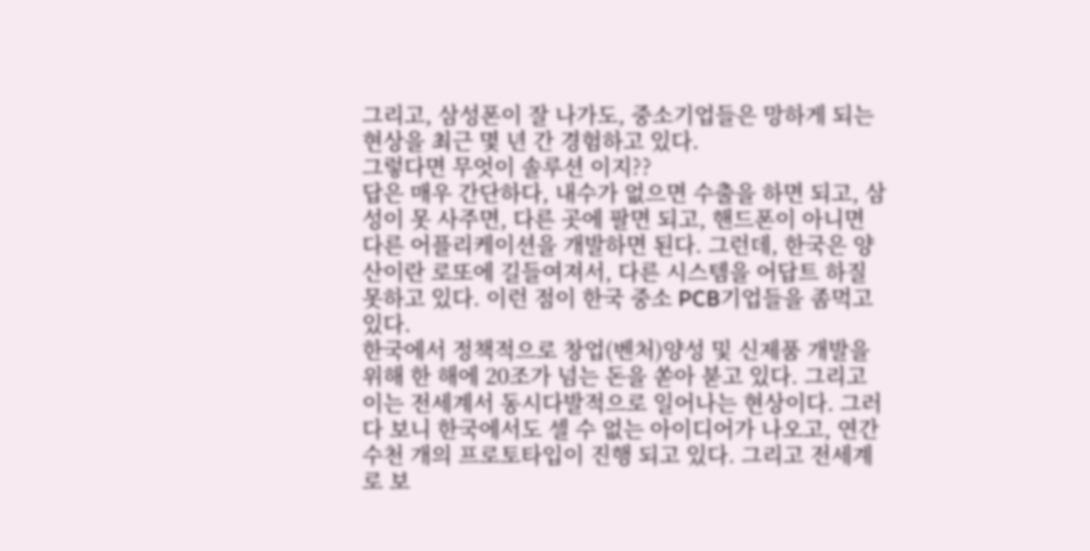그리고, 삼성폰이 잘 나가도, 중소기업들은 망하게 되는 현상을 최근 몇 년 간 경험하고 있다.
그렇다면 무엇이 솔루션 이지??
답은 매우 간단하다, 내수가 없으면 수출을 하면 되고, 삼성이 못 사주면, 다른 곳에 팔면 되고, 핸드폰이 아니면 다른 어플리케이션을 개발하면 된다. 그런데, 한국은 양산이란 로또에 길들여져서, 다른 시스템을 어답트 하질 못하고 있다. 이런 점이 한국 중소 PCB기업들을 좀먹고 있다.
한국에서 정책적으로 창업(벤처)양성 및 신제품 개발을 위해 한 해에 20조가 넘는 돈을 쏟아 붇고 있다. 그리고 이는 전세계서 동시다발적으로 일어나는 현상이다. 그러다 보니 한국에서도 셀 수 없는 아이디어가 나오고, 연간 수천 개의 프로토타입이 진행 되고 있다. 그리고 전세계로 보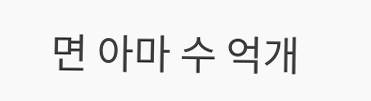면 아마 수 억개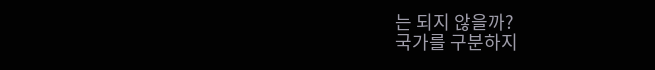는 되지 않을까?
국가를 구분하지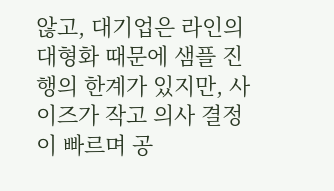않고, 대기업은 라인의 대형화 때문에 샘플 진행의 한계가 있지만, 사이즈가 작고 의사 결정이 빠르며 공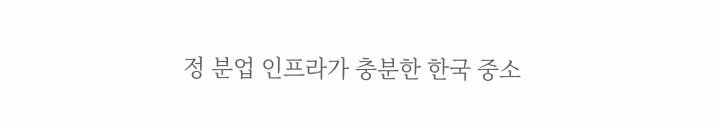정 분업 인프라가 충분한 한국 중소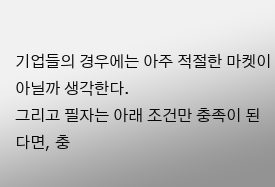기업들의 경우에는 아주 적절한 마켓이 아닐까 생각한다.
그리고 필자는 아래 조건만 충족이 된다면, 충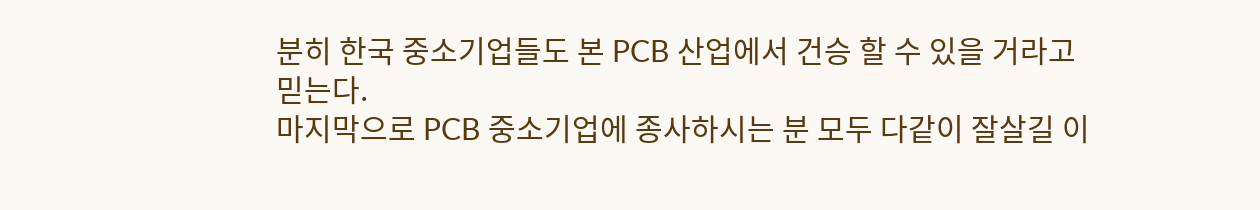분히 한국 중소기업들도 본 PCB 산업에서 건승 할 수 있을 거라고 믿는다.
마지막으로 PCB 중소기업에 종사하시는 분 모두 다같이 잘살길 이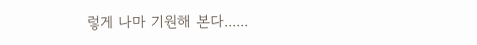렇게 나마 기원해 본다......